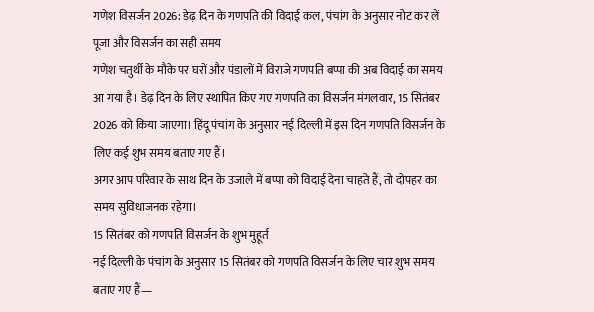गणेश विसर्जन 2026: डेढ़ दिन के गणपति की विदाई कल, पंचांग के अनुसार नोट कर लें पूजा और विसर्जन का सही समय
गणेश चतुर्थी के मौके पर घरों और पंडालों में विराजे गणपति बप्पा की अब विदाई का समय आ गया है। डेढ़ दिन के लिए स्थापित किए गए गणपति का विसर्जन मंगलवार, 15 सितंबर 2026 को किया जाएगा। हिंदू पंचांग के अनुसार नई दिल्ली में इस दिन गणपति विसर्जन के लिए कई शुभ समय बताए गए हैं।
अगर आप परिवार के साथ दिन के उजाले में बप्पा को विदाई देना चाहते हैं, तो दोपहर का समय सुविधाजनक रहेगा।
15 सितंबर को गणपति विसर्जन के शुभ मुहूर्त
नई दिल्ली के पंचांग के अनुसार 15 सितंबर को गणपति विसर्जन के लिए चार शुभ समय बताए गए हैं—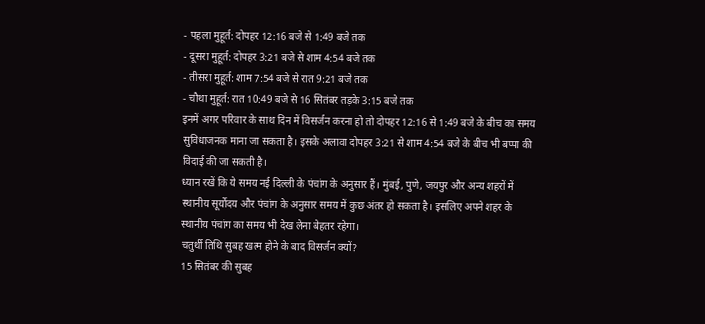- पहला मुहूर्त: दोपहर 12:16 बजे से 1:49 बजे तक
- दूसरा मुहूर्त: दोपहर 3:21 बजे से शाम 4:54 बजे तक
- तीसरा मुहूर्त: शाम 7:54 बजे से रात 9:21 बजे तक
- चौथा मुहूर्त: रात 10:49 बजे से 16 सितंबर तड़के 3:15 बजे तक
इनमें अगर परिवार के साथ दिन में विसर्जन करना हो तो दोपहर 12:16 से 1:49 बजे के बीच का समय सुविधाजनक माना जा सकता है। इसके अलावा दोपहर 3:21 से शाम 4:54 बजे के बीच भी बप्पा की विदाई की जा सकती है।
ध्यान रखें कि ये समय नई दिल्ली के पंचांग के अनुसार हैं। मुंबई, पुणे, जयपुर और अन्य शहरों में स्थानीय सूर्योदय और पंचांग के अनुसार समय में कुछ अंतर हो सकता है। इसलिए अपने शहर के स्थानीय पंचांग का समय भी देख लेना बेहतर रहेगा।
चतुर्थी तिथि सुबह खत्म होने के बाद विसर्जन क्यों?
15 सितंबर की सुबह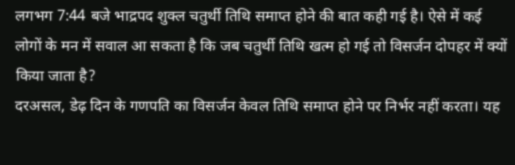लगभग 7:44 बजे भाद्रपद शुक्ल चतुर्थी तिथि समाप्त होने की बात कही गई है। ऐसे में कई लोगों के मन में सवाल आ सकता है कि जब चतुर्थी तिथि खत्म हो गई तो विसर्जन दोपहर में क्यों किया जाता है?
दरअसल, डेढ़ दिन के गणपति का विसर्जन केवल तिथि समाप्त होने पर निर्भर नहीं करता। यह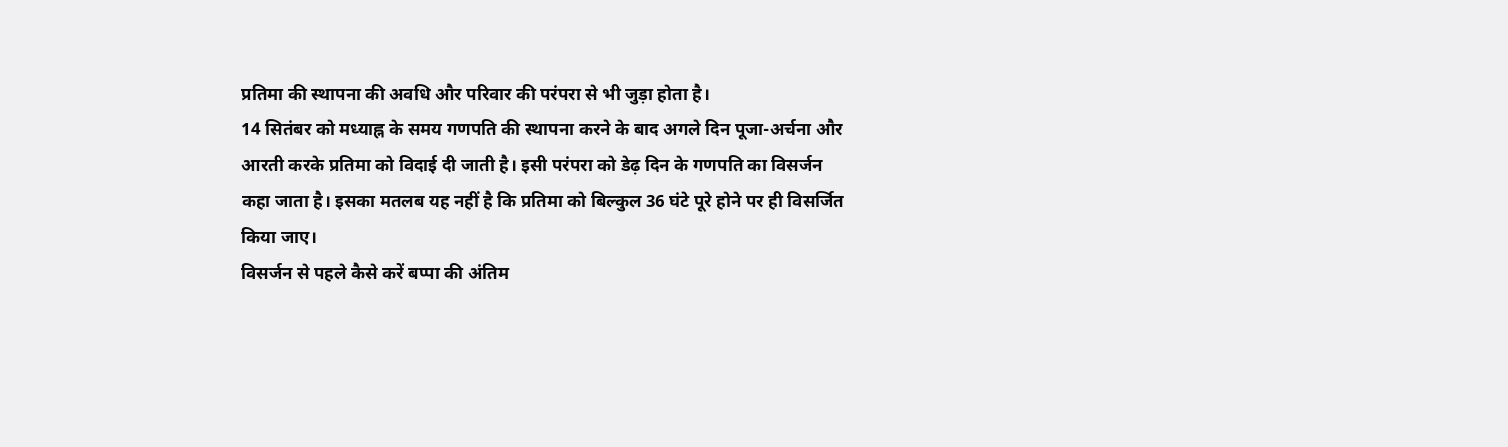प्रतिमा की स्थापना की अवधि और परिवार की परंपरा से भी जुड़ा होता है।
14 सितंबर को मध्याह्न के समय गणपति की स्थापना करने के बाद अगले दिन पूजा-अर्चना और आरती करके प्रतिमा को विदाई दी जाती है। इसी परंपरा को डेढ़ दिन के गणपति का विसर्जन कहा जाता है। इसका मतलब यह नहीं है कि प्रतिमा को बिल्कुल 36 घंटे पूरे होने पर ही विसर्जित किया जाए।
विसर्जन से पहले कैसे करें बप्पा की अंतिम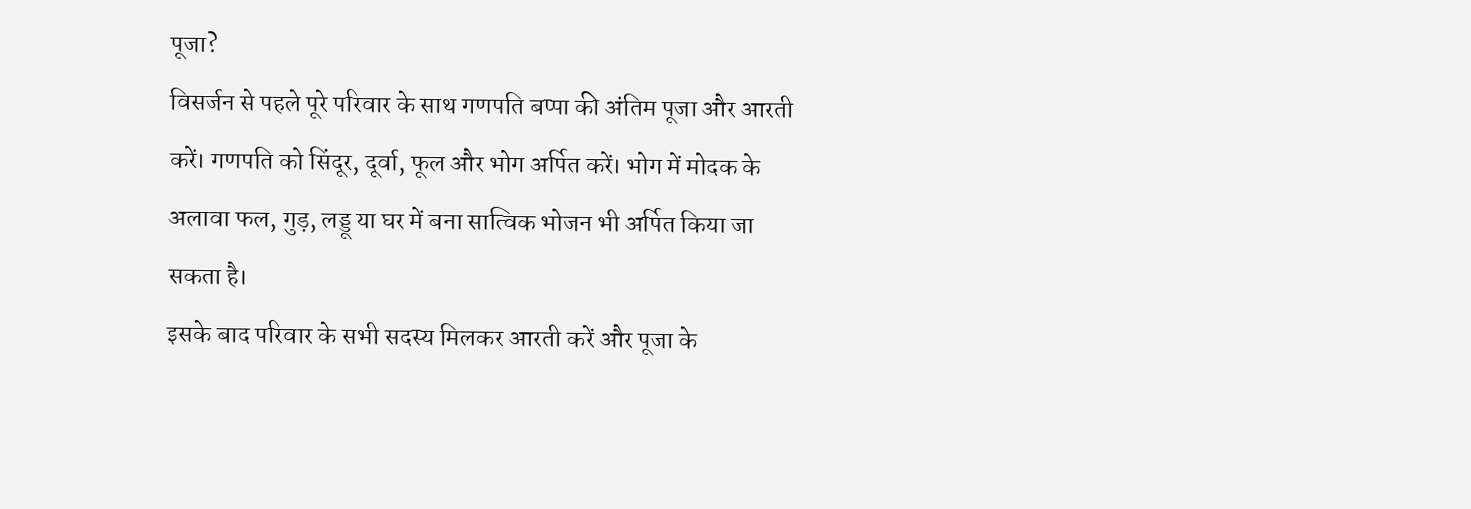पूजा?
विसर्जन से पहले पूरे परिवार के साथ गणपति बप्पा की अंतिम पूजा और आरती करें। गणपति को सिंदूर, दूर्वा, फूल और भोग अर्पित करें। भोग में मोदक के अलावा फल, गुड़, लड्डू या घर में बना सात्विक भोजन भी अर्पित किया जा सकता है।
इसके बाद परिवार के सभी सदस्य मिलकर आरती करें और पूजा के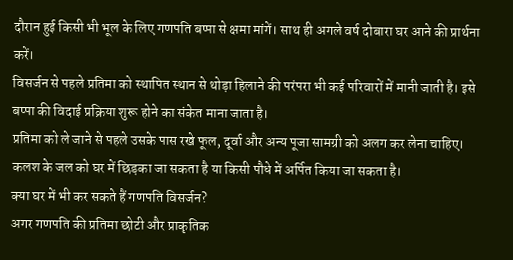दौरान हुई किसी भी भूल के लिए गणपति बप्पा से क्षमा मांगें। साथ ही अगले वर्ष दोबारा घर आने की प्रार्थना करें।
विसर्जन से पहले प्रतिमा को स्थापित स्थान से थोड़ा हिलाने की परंपरा भी कई परिवारों में मानी जाती है। इसे बप्पा की विदाई प्रक्रिया शुरू होने का संकेत माना जाता है।
प्रतिमा को ले जाने से पहले उसके पास रखे फूल, दूर्वा और अन्य पूजा सामग्री को अलग कर लेना चाहिए। कलश के जल को घर में छिड़का जा सकता है या किसी पौधे में अर्पित किया जा सकता है।
क्या घर में भी कर सकते हैं गणपति विसर्जन?
अगर गणपति की प्रतिमा छोटी और प्राकृतिक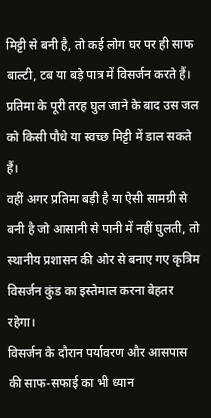मिट्टी से बनी है, तो कई लोग घर पर ही साफ बाल्टी, टब या बड़े पात्र में विसर्जन करते हैं। प्रतिमा के पूरी तरह घुल जाने के बाद उस जल को किसी पौधे या स्वच्छ मिट्टी में डाल सकते हैं।
वहीं अगर प्रतिमा बड़ी है या ऐसी सामग्री से बनी है जो आसानी से पानी में नहीं घुलती, तो स्थानीय प्रशासन की ओर से बनाए गए कृत्रिम विसर्जन कुंड का इस्तेमाल करना बेहतर रहेगा।
विसर्जन के दौरान पर्यावरण और आसपास की साफ-सफाई का भी ध्यान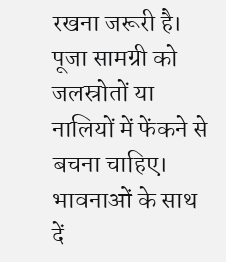रखना जरूरी है। पूजा सामग्री को जलस्रोतों या नालियों में फेंकने से बचना चाहिए।
भावनाओं के साथ दें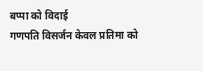बप्पा को विदाई
गणपति विसर्जन केवल प्रतिमा को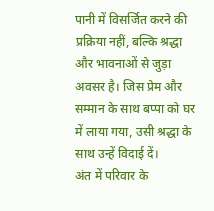पानी में विसर्जित करने की प्रक्रिया नहीं, बल्कि श्रद्धा और भावनाओं से जुड़ा अवसर है। जिस प्रेम और सम्मान के साथ बप्पा को घर में लाया गया, उसी श्रद्धा के साथ उन्हें विदाई दें।
अंत में परिवार के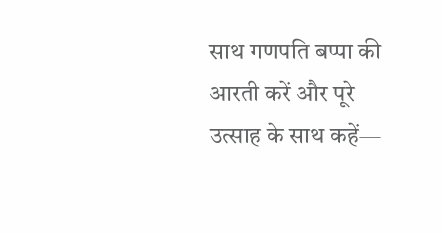साथ गणपति बप्पा की आरती करें और पूरे उत्साह के साथ कहें—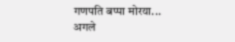गणपति बप्पा मोरया...
अगले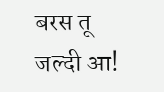बरस तू जल्दी आ!